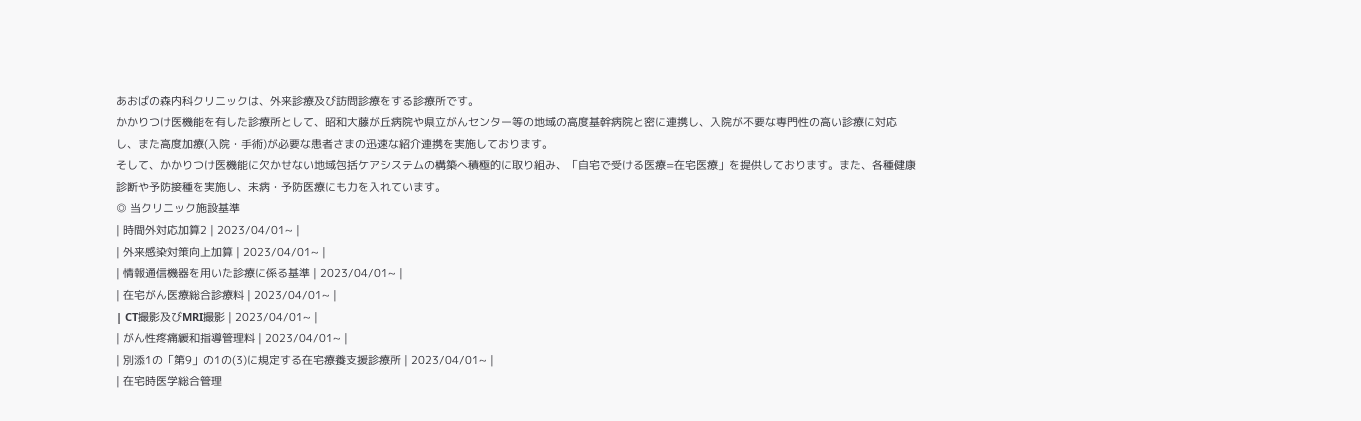あおばの森内科クリニックは、外来診療及び訪問診療をする診療所です。
かかりつけ医機能を有した診療所として、昭和大藤が丘病院や県立がんセンター等の地域の高度基幹病院と密に連携し、入院が不要な専門性の高い診療に対応し、また高度加療(入院・手術)が必要な患者さまの迅速な紹介連携を実施しております。
そして、かかりつけ医機能に欠かせない地域包括ケアシステムの構築へ積極的に取り組み、「自宅で受ける医療=在宅医療」を提供しております。また、各種健康診断や予防接種を実施し、未病・予防医療にも力を入れています。
◎ 当クリニック施設基準
| 時間外対応加算2 | 2023/04/01~ |
| 外来感染対策向上加算 | 2023/04/01~ |
| 情報通信機器を用いた診療に係る基準 | 2023/04/01~ |
| 在宅がん医療総合診療料 | 2023/04/01~ |
| CT撮影及びMRI撮影 | 2023/04/01~ |
| がん性疼痛緩和指導管理料 | 2023/04/01~ |
| 別添1の「第9」の1の(3)に規定する在宅療養支援診療所 | 2023/04/01~ |
| 在宅時医学総合管理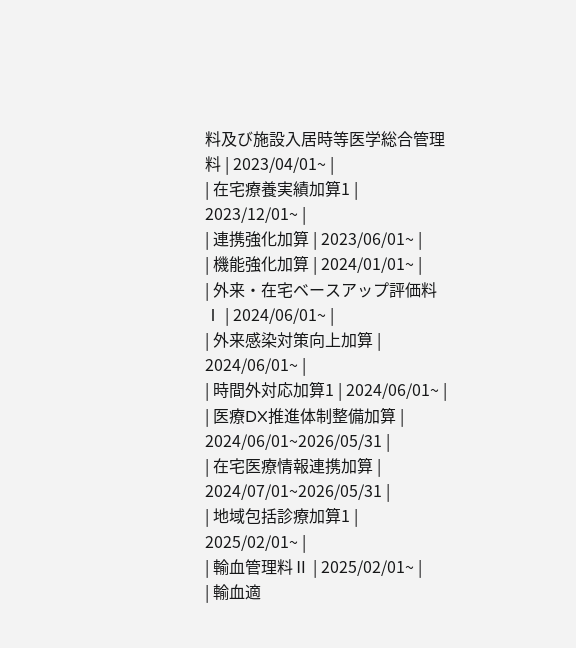料及び施設入居時等医学総合管理料 | 2023/04/01~ |
| 在宅療養実績加算1 | 2023/12/01~ |
| 連携強化加算 | 2023/06/01~ |
| 機能強化加算 | 2024/01/01~ |
| 外来・在宅ベースアップ評価料Ⅰ | 2024/06/01~ |
| 外来感染対策向上加算 | 2024/06/01~ |
| 時間外対応加算1 | 2024/06/01~ |
| 医療DX推進体制整備加算 | 2024/06/01~2026/05/31 |
| 在宅医療情報連携加算 | 2024/07/01~2026/05/31 |
| 地域包括診療加算1 | 2025/02/01~ |
| 輸血管理料Ⅱ | 2025/02/01~ |
| 輸血適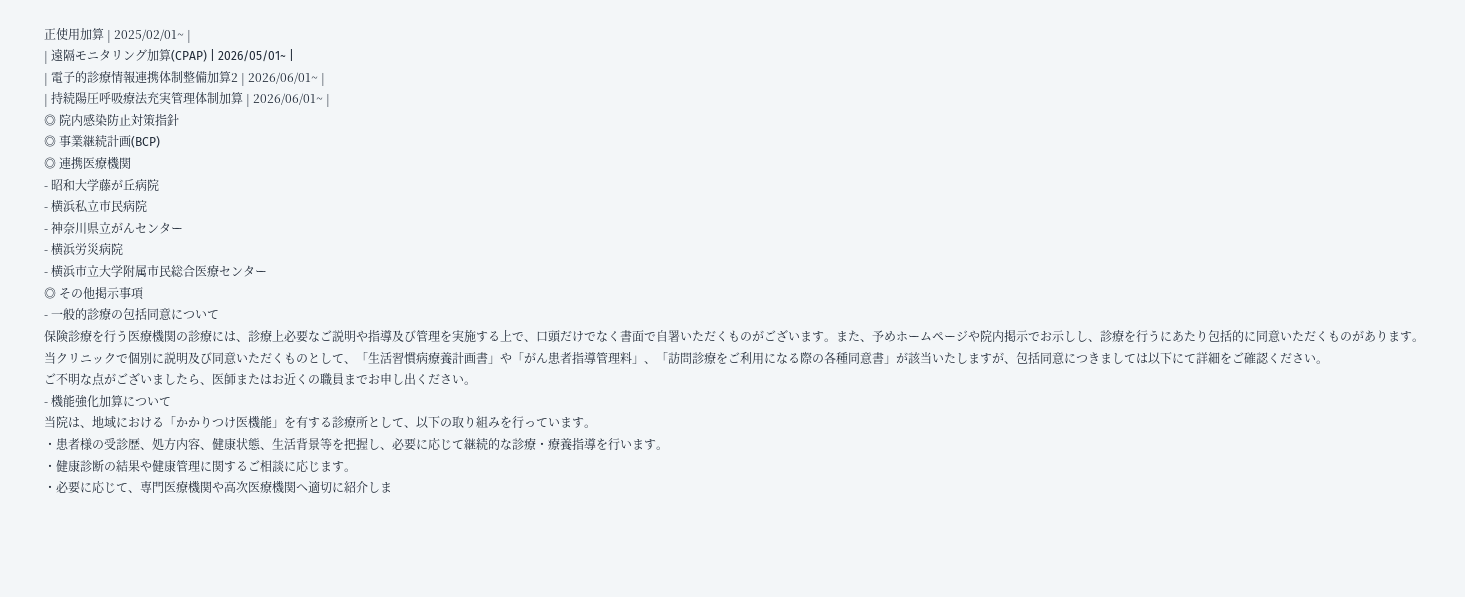正使用加算 | 2025/02/01~ |
| 遠隔モニタリング加算(CPAP) | 2026/05/01~ |
| 電子的診療情報連携体制整備加算2 | 2026/06/01~ |
| 持続陽圧呼吸療法充実管理体制加算 | 2026/06/01~ |
◎ 院内感染防止対策指針
◎ 事業継続計画(BCP)
◎ 連携医療機関
- 昭和大学藤が丘病院
- 横浜私立市民病院
- 神奈川県立がんセンター
- 横浜労災病院
- 横浜市立大学附属市民総合医療センター
◎ その他掲示事項
- 一般的診療の包括同意について
保険診療を行う医療機関の診療には、診療上必要なご説明や指導及び管理を実施する上で、口頭だけでなく書面で自署いただくものがございます。また、予めホームページや院内掲示でお示しし、診療を行うにあたり包括的に同意いただくものがあります。
当クリニックで個別に説明及び同意いただくものとして、「生活習慣病療養計画書」や「がん患者指導管理料」、「訪問診療をご利用になる際の各種同意書」が該当いたしますが、包括同意につきましては以下にて詳細をご確認ください。
ご不明な点がございましたら、医師またはお近くの職員までお申し出ください。
- 機能強化加算について
当院は、地域における「かかりつけ医機能」を有する診療所として、以下の取り組みを行っています。
・患者様の受診歴、処方内容、健康状態、生活背景等を把握し、必要に応じて継続的な診療・療養指導を行います。
・健康診断の結果や健康管理に関するご相談に応じます。
・必要に応じて、専門医療機関や高次医療機関へ適切に紹介しま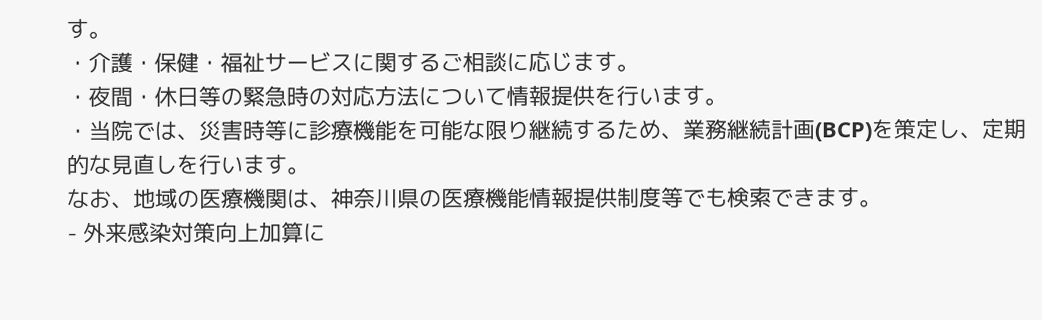す。
・介護・保健・福祉サービスに関するご相談に応じます。
・夜間・休日等の緊急時の対応方法について情報提供を行います。
・当院では、災害時等に診療機能を可能な限り継続するため、業務継続計画(BCP)を策定し、定期的な見直しを行います。
なお、地域の医療機関は、神奈川県の医療機能情報提供制度等でも検索できます。
- 外来感染対策向上加算に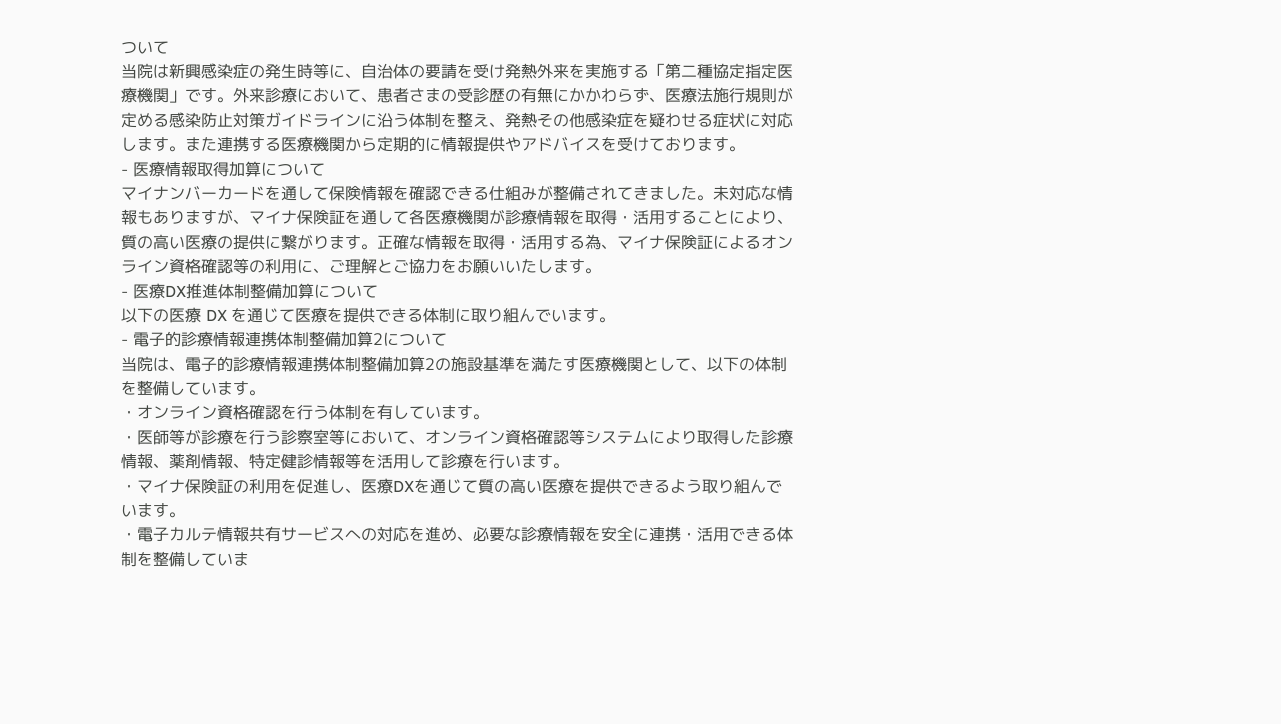ついて
当院は新興感染症の発生時等に、自治体の要請を受け発熱外来を実施する「第二種協定指定医療機関」です。外来診療において、患者さまの受診歴の有無にかかわらず、医療法施行規則が定める感染防止対策ガイドラインに沿う体制を整え、発熱その他感染症を疑わせる症状に対応します。また連携する医療機関から定期的に情報提供やアドバイスを受けております。
- 医療情報取得加算について
マイナンバーカードを通して保険情報を確認できる仕組みが整備されてきました。未対応な情報もありますが、マイナ保険証を通して各医療機関が診療情報を取得・活用することにより、質の高い医療の提供に繋がります。正確な情報を取得・活用する為、マイナ保険証によるオンライン資格確認等の利用に、ご理解とご協力をお願いいたします。
- 医療DX推進体制整備加算について
以下の医療 DX を通じて医療を提供できる体制に取り組んでいます。
- 電子的診療情報連携体制整備加算2について
当院は、電子的診療情報連携体制整備加算2の施設基準を満たす医療機関として、以下の体制を整備しています。
・オンライン資格確認を行う体制を有しています。
・医師等が診療を行う診察室等において、オンライン資格確認等システムにより取得した診療情報、薬剤情報、特定健診情報等を活用して診療を行います。
・マイナ保険証の利用を促進し、医療DXを通じて質の高い医療を提供できるよう取り組んでいます。
・電子カルテ情報共有サービスへの対応を進め、必要な診療情報を安全に連携・活用できる体制を整備していま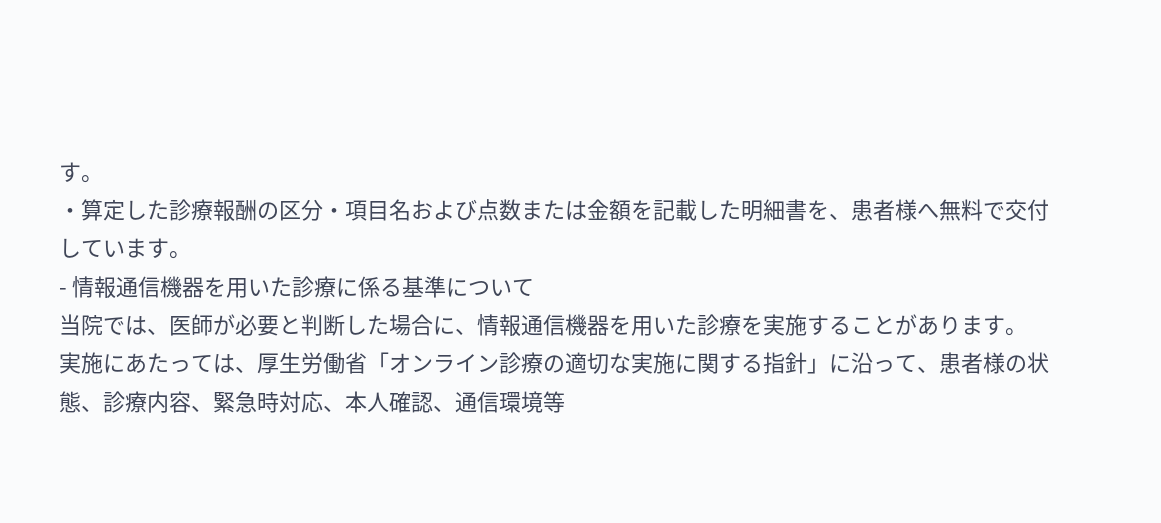す。
・算定した診療報酬の区分・項目名および点数または金額を記載した明細書を、患者様へ無料で交付しています。
- 情報通信機器を用いた診療に係る基準について
当院では、医師が必要と判断した場合に、情報通信機器を用いた診療を実施することがあります。
実施にあたっては、厚生労働省「オンライン診療の適切な実施に関する指針」に沿って、患者様の状態、診療内容、緊急時対応、本人確認、通信環境等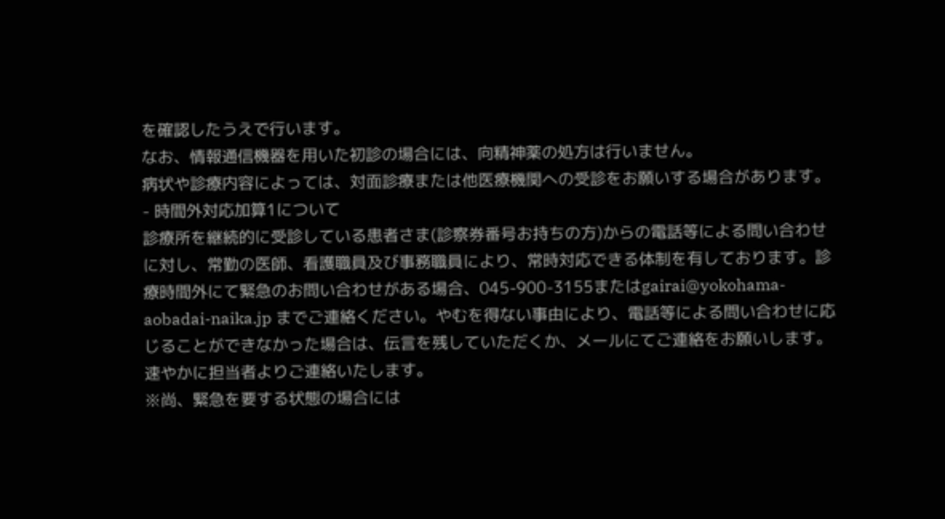を確認したうえで行います。
なお、情報通信機器を用いた初診の場合には、向精神薬の処方は行いません。
病状や診療内容によっては、対面診療または他医療機関への受診をお願いする場合があります。
- 時間外対応加算1について
診療所を継続的に受診している患者さま(診察券番号お持ちの方)からの電話等による問い合わせに対し、常勤の医師、看護職員及び事務職員により、常時対応できる体制を有しております。診療時間外にて緊急のお問い合わせがある場合、045-900-3155またはgairai@yokohama-aobadai-naika.jp までご連絡ください。やむを得ない事由により、電話等による問い合わせに応じることができなかった場合は、伝言を残していただくか、メールにてご連絡をお願いします。速やかに担当者よりご連絡いたします。
※尚、緊急を要する状態の場合には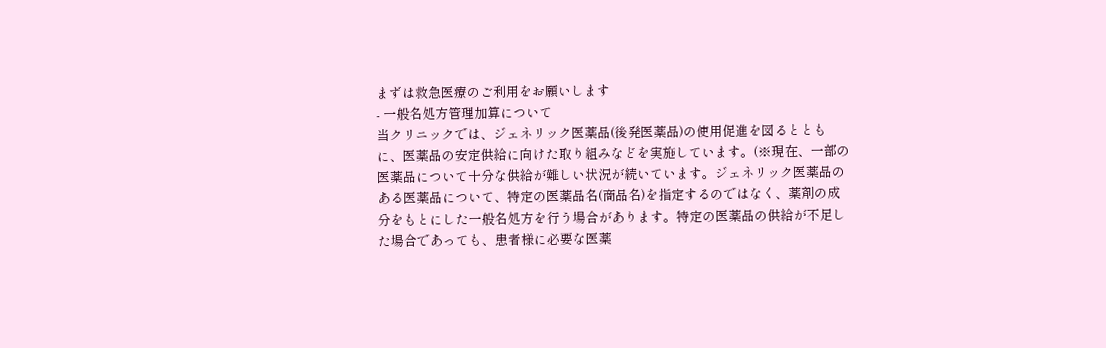まずは救急医療のご利用をお願いします
- 一般名処方管理加算について
当クリニックでは、ジェネリック医薬品(後発医薬品)の使用促進を図るとともに、医薬品の安定供給に向けた取り組みなどを実施しています。(※現在、一部の医薬品について十分な供給が難しい状況が続いています。ジェネリック医薬品のある医薬品について、特定の医薬品名(商品名)を指定するのではなく、薬剤の成分をもとにした一般名処方を行う場合があります。特定の医薬品の供給が不足した場合であっても、患者様に必要な医薬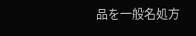品を一般名処方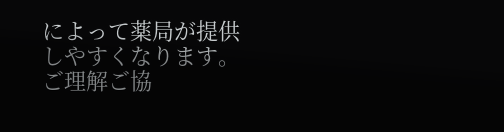によって薬局が提供しやすくなります。ご理解ご協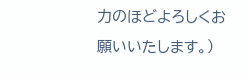力のほどよろしくお願いいたします。)